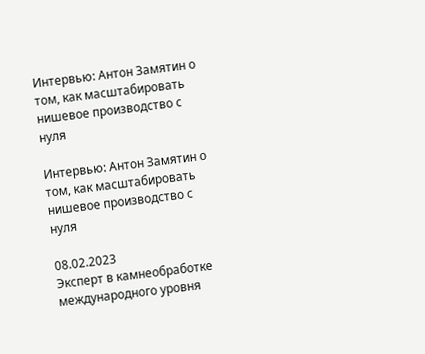Интервью: Антон Замятин о том, как масштабировать нишевое производство с нуля

Интервью: Антон Замятин о том, как масштабировать нишевое производство с нуля

08.02.2023
Эксперт в камнеобработке международного уровня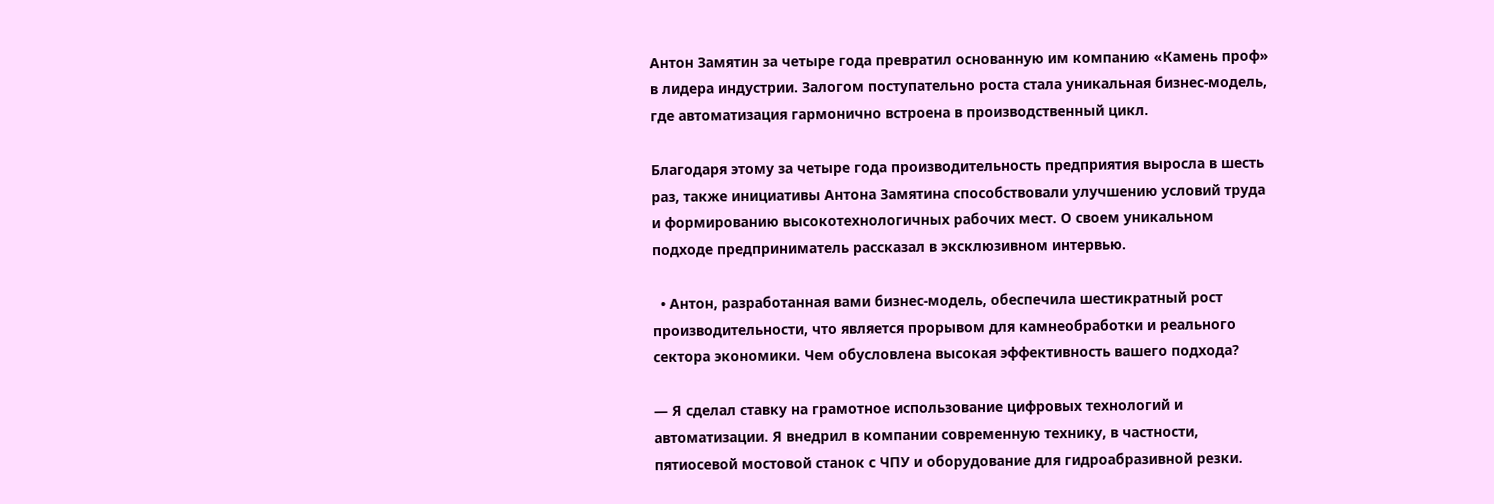Антон Замятин за четыре года превратил основанную им компанию «Камень проф» в лидера индустрии. Залогом поступательно роста стала уникальная бизнес-модель, где автоматизация гармонично встроена в производственный цикл.

Благодаря этому за четыре года производительность предприятия выросла в шесть раз, также инициативы Антона Замятина способствовали улучшению условий труда и формированию высокотехнологичных рабочих мест. О своем уникальном подходе предприниматель рассказал в эксклюзивном интервью.

  • Антон, разработанная вами бизнес-модель, обеспечила шестикратный рост производительности, что является прорывом для камнеобработки и реального сектора экономики. Чем обусловлена высокая эффективность вашего подхода?

— Я сделал ставку на грамотное использование цифровых технологий и автоматизации. Я внедрил в компании современную технику, в частности, пятиосевой мостовой станок с ЧПУ и оборудование для гидроабразивной резки.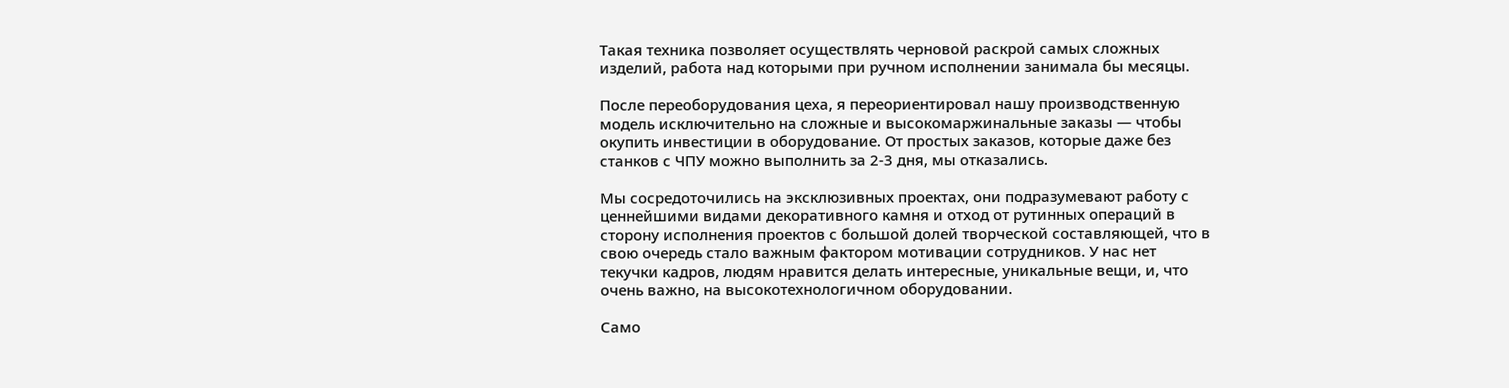Такая техника позволяет осуществлять черновой раскрой самых сложных изделий, работа над которыми при ручном исполнении занимала бы месяцы.

После переоборудования цеха, я переориентировал нашу производственную модель исключительно на сложные и высокомаржинальные заказы — чтобы окупить инвестиции в оборудование. От простых заказов, которые даже без станков с ЧПУ можно выполнить за 2-3 дня, мы отказались.

Мы сосредоточились на эксклюзивных проектах, они подразумевают работу с ценнейшими видами декоративного камня и отход от рутинных операций в сторону исполнения проектов с большой долей творческой составляющей, что в свою очередь стало важным фактором мотивации сотрудников. У нас нет текучки кадров, людям нравится делать интересные, уникальные вещи, и, что очень важно, на высокотехнологичном оборудовании.

Само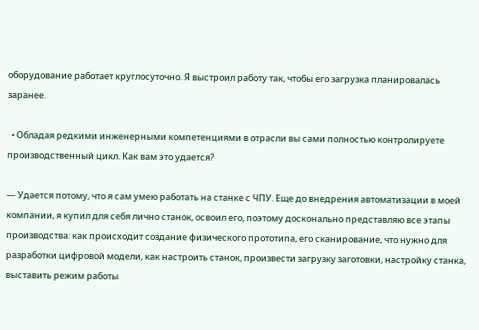оборудование работает круглосуточно. Я выстроил работу так, чтобы его загрузка планировалась заранее.

  • Обладая редкими инженерными компетенциями в отрасли вы сами полностью контролируете производственный цикл. Как вам это удается?

— Удается потому, что я сам умею работать на станке с ЧПУ. Еще до внедрения автоматизации в моей компании, я купил для себя лично станок, освоил его, поэтому досконально представляю все этапы производства: как происходит создание физического прототипа, его сканирование, что нужно для разработки цифровой модели, как настроить станок, произвести загрузку заготовки, настройку станка, выставить режим работы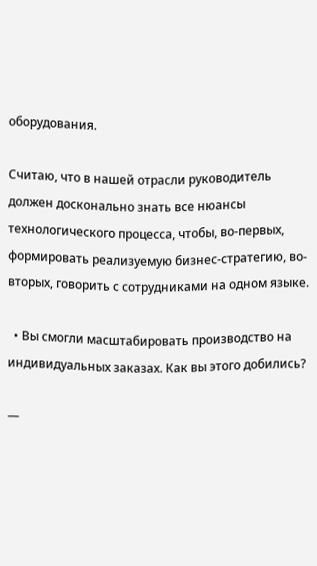оборудования.

Считаю, что в нашей отрасли руководитель должен досконально знать все нюансы технологического процесса, чтобы, во-первых, формировать реализуемую бизнес-стратегию, во-вторых, говорить с сотрудниками на одном языке.

  • Вы смогли масштабировать производство на индивидуальных заказах. Как вы этого добились?

—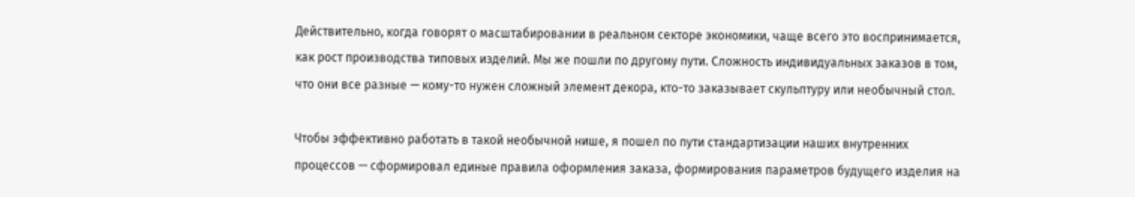Действительно, когда говорят о масштабировании в реальном секторе экономики, чаще всего это воспринимается, как рост производства типовых изделий. Мы же пошли по другому пути. Сложность индивидуальных заказов в том, что они все разные — кому-то нужен сложный элемент декора, кто-то заказывает скульптуру или необычный стол.

Чтобы эффективно работать в такой необычной нише, я пошел по пути стандартизации наших внутренних процессов — сформировал единые правила оформления заказа, формирования параметров будущего изделия на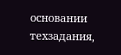основании техзадания,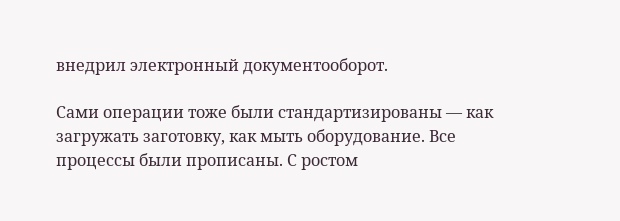внедрил электронный документооборот.

Сами операции тоже были стандартизированы — как загружать заготовку, как мыть оборудование. Все процессы были прописаны. С ростом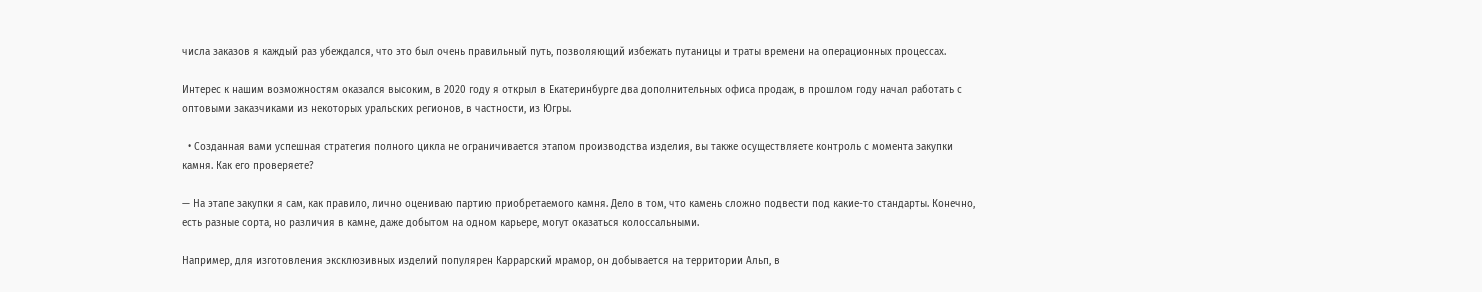числа заказов я каждый раз убеждался, что это был очень правильный путь, позволяющий избежать путаницы и траты времени на операционных процессах.

Интерес к нашим возможностям оказался высоким, в 2020 году я открыл в Екатеринбурге два дополнительных офиса продаж, в прошлом году начал работать с оптовыми заказчиками из некоторых уральских регионов, в частности, из Югры.

  • Созданная вами успешная стратегия полного цикла не ограничивается этапом производства изделия, вы также осуществляете контроль с момента закупки камня. Как его проверяете?

— На этапе закупки я сам, как правило, лично оцениваю партию приобретаемого камня. Дело в том, что камень сложно подвести под какие-то стандарты. Конечно, есть разные сорта, но различия в камне, даже добытом на одном карьере, могут оказаться колоссальными.

Например, для изготовления эксклюзивных изделий популярен Каррарский мрамор, он добывается на территории Альп, в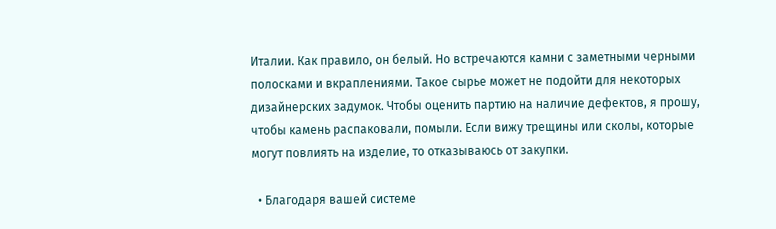Италии. Как правило, он белый. Но встречаются камни с заметными черными полосками и вкраплениями. Такое сырье может не подойти для некоторых дизайнерских задумок. Чтобы оценить партию на наличие дефектов, я прошу, чтобы камень распаковали, помыли. Если вижу трещины или сколы, которые могут повлиять на изделие, то отказываюсь от закупки.

  • Благодаря вашей системе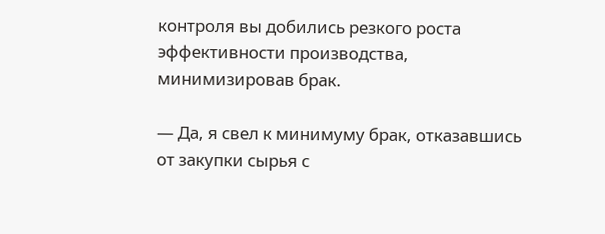контроля вы добились резкого роста эффективности производства, минимизировав брак.

— Да, я свел к минимуму брак, отказавшись от закупки сырья с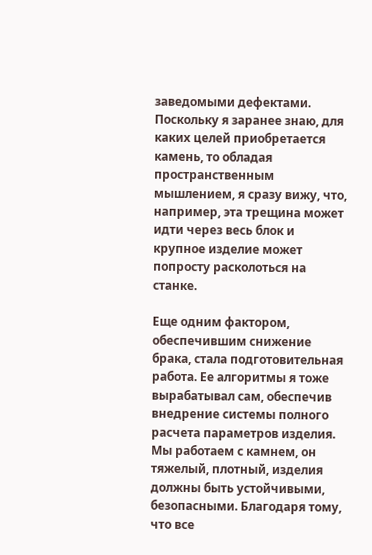заведомыми дефектами. Поскольку я заранее знаю, для каких целей приобретается камень, то обладая пространственным мышлением, я сразу вижу, что, например, эта трещина может идти через весь блок и крупное изделие может попросту расколоться на станке.

Еще одним фактором, обеспечившим снижение брака, стала подготовительная работа. Ее алгоритмы я тоже вырабатывал сам, обеспечив внедрение системы полного расчета параметров изделия. Мы работаем с камнем, он тяжелый, плотный, изделия должны быть устойчивыми, безопасными. Благодаря тому, что все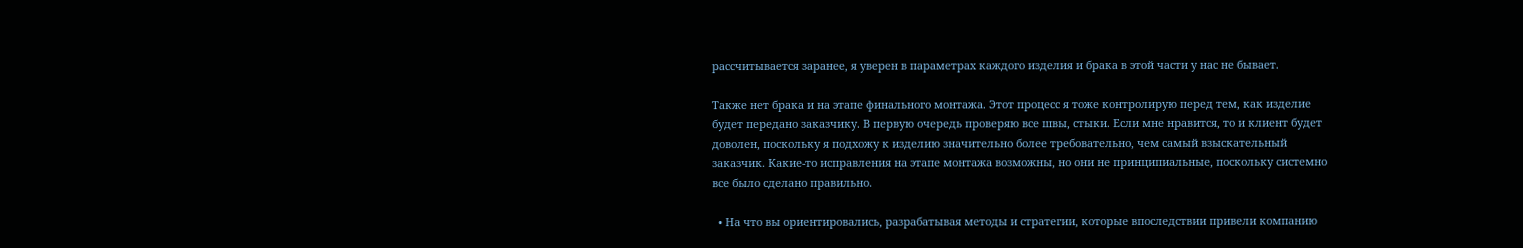рассчитывается заранее, я уверен в параметрах каждого изделия и брака в этой части у нас не бывает.

Также нет брака и на этапе финального монтажа. Этот процесс я тоже контролирую перед тем, как изделие будет передано заказчику. В первую очередь проверяю все швы, стыки. Если мне нравится, то и клиент будет доволен, поскольку я подхожу к изделию значительно более требовательно, чем самый взыскательный заказчик. Какие-то исправления на этапе монтажа возможны, но они не принципиальные, поскольку системно все было сделано правильно.

  • На что вы ориентировались, разрабатывая методы и стратегии, которые впоследствии привели компанию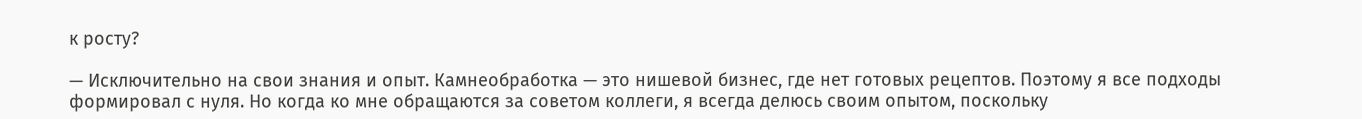к росту?

— Исключительно на свои знания и опыт. Камнеобработка — это нишевой бизнес, где нет готовых рецептов. Поэтому я все подходы формировал с нуля. Но когда ко мне обращаются за советом коллеги, я всегда делюсь своим опытом, поскольку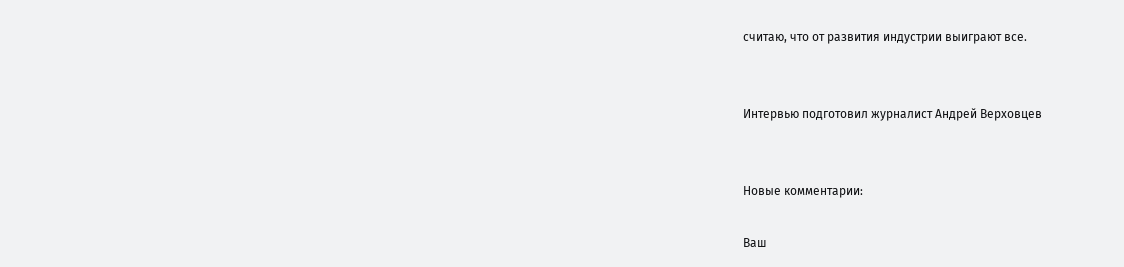считаю, что от развития индустрии выиграют все.


Интервью подготовил журналист Андрей Верховцев


Новые комментарии:

Ваш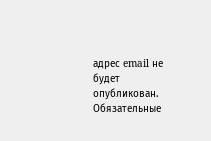адрес email не будет опубликован. Обязательные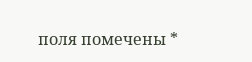поля помечены *